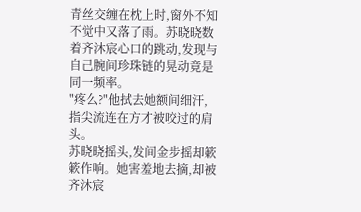青丝交缠在枕上时,窗外不知不觉中又落了雨。苏晓晓数着齐沐宸心口的跳动,发现与自己腕间珍珠链的晃动竟是同一频率。
"疼么?"他拭去她额间细汗,指尖流连在方才被咬过的肩头。
苏晓晓摇头,发间金步摇却簌簌作响。她害羞地去摘,却被齐沐宸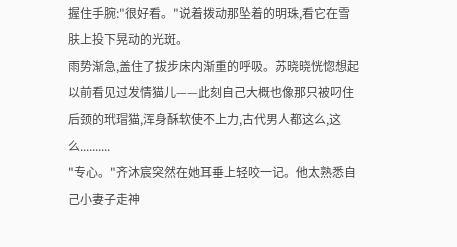握住手腕:"很好看。"说着拨动那坠着的明珠,看它在雪肤上投下晃动的光斑。
雨势渐急,盖住了拔步床内渐重的呼吸。苏晓晓恍惚想起以前看见过发情猫儿——此刻自己大概也像那只被叼住后颈的玳瑁猫,浑身酥软使不上力,古代男人都这么,这么..........
"专心。"齐沐宸突然在她耳垂上轻咬一记。他太熟悉自己小妻子走神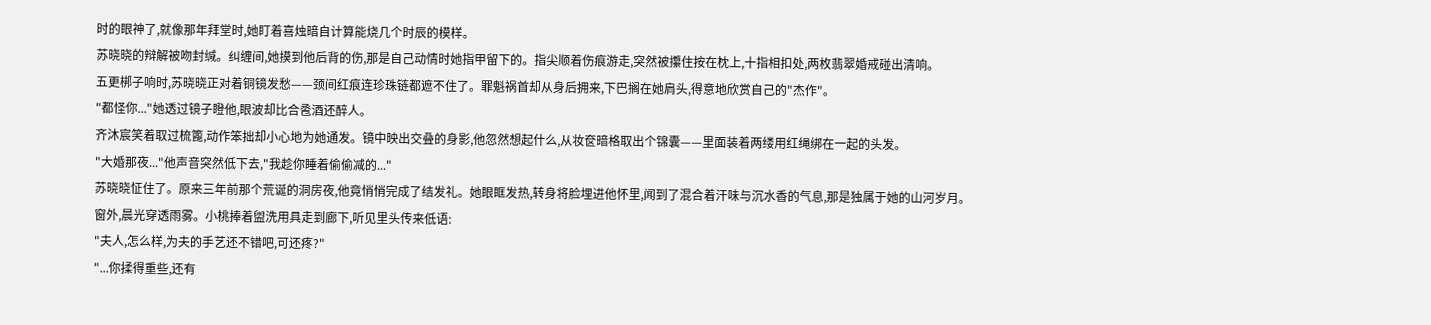时的眼神了,就像那年拜堂时,她盯着喜烛暗自计算能烧几个时辰的模样。
苏晓晓的辩解被吻封缄。纠缠间,她摸到他后背的伤,那是自己动情时她指甲留下的。指尖顺着伤痕游走,突然被攥住按在枕上,十指相扣处,两枚翡翠婚戒碰出清响。
五更梆子响时,苏晓晓正对着铜镜发愁——颈间红痕连珍珠链都遮不住了。罪魁祸首却从身后拥来,下巴搁在她肩头,得意地欣赏自己的"杰作"。
"都怪你..."她透过镜子瞪他,眼波却比合卺酒还醉人。
齐沐宸笑着取过梳篦,动作笨拙却小心地为她通发。镜中映出交叠的身影,他忽然想起什么,从妆奁暗格取出个锦囊——里面装着两缕用红绳绑在一起的头发。
"大婚那夜..."他声音突然低下去,"我趁你睡着偷偷减的..."
苏晓晓怔住了。原来三年前那个荒诞的洞房夜,他竟悄悄完成了结发礼。她眼眶发热,转身将脸埋进他怀里,闻到了混合着汗味与沉水香的气息,那是独属于她的山河岁月。
窗外,晨光穿透雨雾。小桃捧着盥洗用具走到廊下,听见里头传来低语:
"夫人,怎么样,为夫的手艺还不错吧,可还疼?"
"...你揉得重些,还有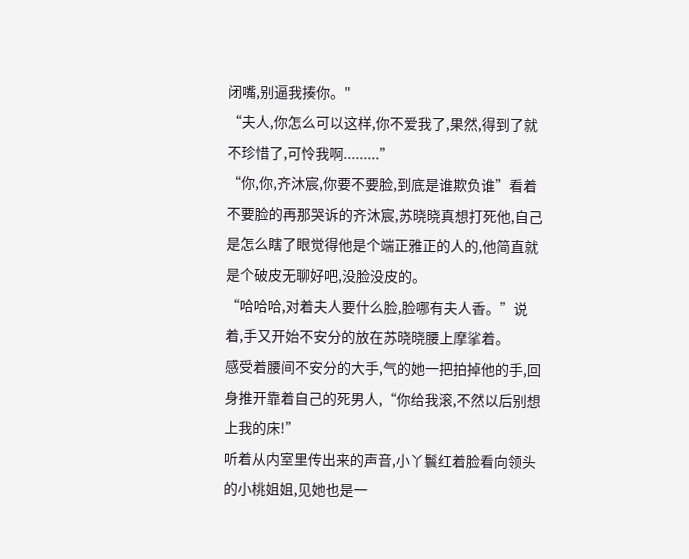闭嘴,别逼我揍你。"
“夫人,你怎么可以这样,你不爱我了,果然,得到了就不珍惜了,可怜我啊.........”
“你,你,齐沐宸,你要不要脸,到底是谁欺负谁”看着不要脸的再那哭诉的齐沐宸,苏晓晓真想打死他,自己是怎么瞎了眼觉得他是个端正雅正的人的,他简直就是个破皮无聊好吧,没脸没皮的。
“哈哈哈,对着夫人要什么脸,脸哪有夫人香。”说着,手又开始不安分的放在苏晓晓腰上摩挲着。
感受着腰间不安分的大手,气的她一把拍掉他的手,回身推开靠着自己的死男人,“你给我滚,不然以后别想上我的床!”
听着从内室里传出来的声音,小丫鬟红着脸看向领头的小桃姐姐,见她也是一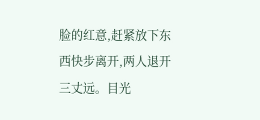脸的红意,赶紧放下东西快步离开,两人退开三丈远。目光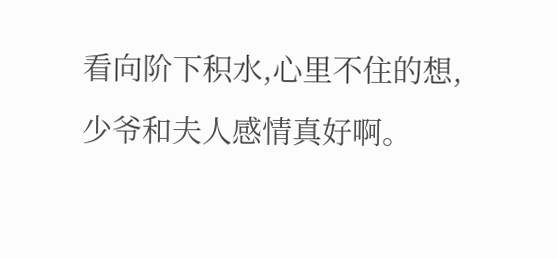看向阶下积水,心里不住的想,少爷和夫人感情真好啊。